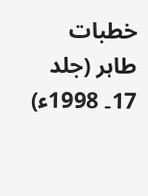خطبات طاہر (جلد 17۔ 1998ء)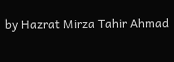by Hazrat Mirza Tahir Ahmad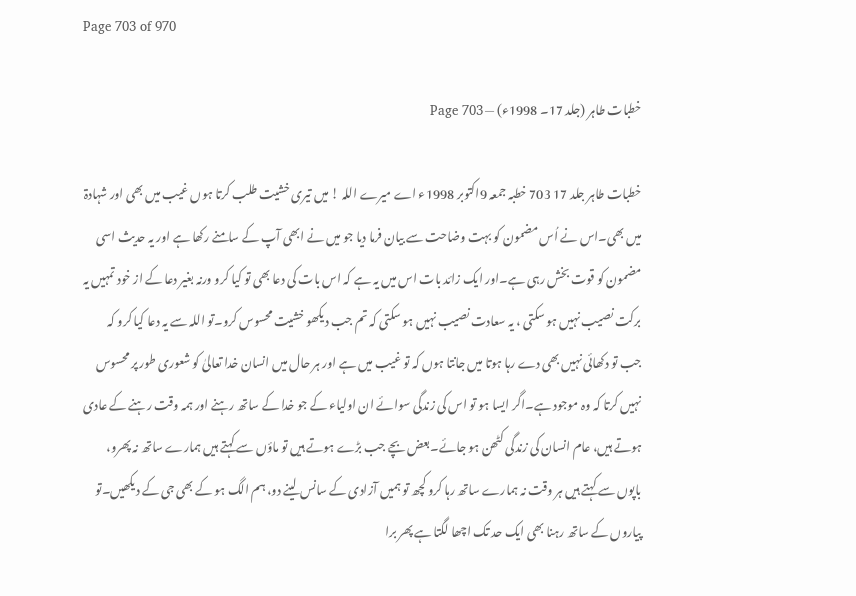Page 703 of 970

خطبات طاہر (جلد 17۔ 1998ء) — Page 703

خطبات طاہر جلد 17 703 خطبہ جمعہ 9اکتوبر 1998ء اے میرے اللہ ! میں تیری خشیت طلب کرتا ہوں غیب میں بھی اور شہادۃ میں بھی۔اس نے اُس مضمون کو بہت وضاحت سے بیان فرما دیا جو میں نے ابھی آپ کے سامنے رکھا ہے اور یہ حدیث اسی مضمون کو قوت بخش رہی ہے۔اور ایک زائد بات اس میں یہ ہے کہ اس بات کی دعا بھی تو کیا کرو ورنہ بغیر دعا کے از خود تمہیں یہ برکت نصیب نہیں ہو سکتی ، یہ سعادت نصیب نہیں ہو سکتی کہ تم جب دیکھو خشیت محسوس کرو۔تو اللہ سے یہ دعا کیا کرو کہ جب تو دکھائی نہیں بھی دے رہا ہوتا میں جانتا ہوں کہ تو غیب میں ہے اور ہر حال میں انسان خدا تعالیٰ کو شعوری طور پر محسوس نہیں کرتا کہ وہ موجود ہے۔اگر ایسا ہو تو اس کی زندگی سوائے ان اولیاء کے جو خدا کے ساتھ رہنے اور ہمہ وقت رہنے کے عادی ہوتے ہیں، عام انسان کی زندگی کٹھن ہو جائے۔بعض بچے جب بڑے ہوتے ہیں تو ماؤں سے کہتے ہیں ہمارے ساتھ نہ پھرو، باپوں سے کہتے ہیں ہر وقت نہ ہمارے ساتھ رہا کرو کچھ تو ہمیں آزادی کے سانس لینے دو، ہم الگ ہو کے بھی جی کے دیکھیں۔تو پیاروں کے ساتھ رہنا بھی ایک حد تک اچھا لگتا ہے پھر برا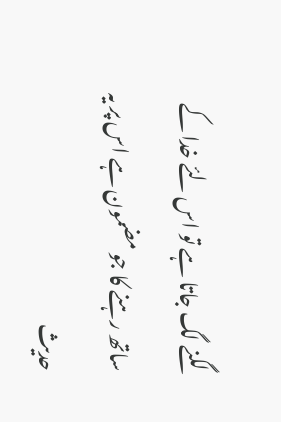لگنے لگ جاتا ہے تو اس لئے خدا کے ساتھ رہنے کا جو مضمون ہے اس پر یہ حدیث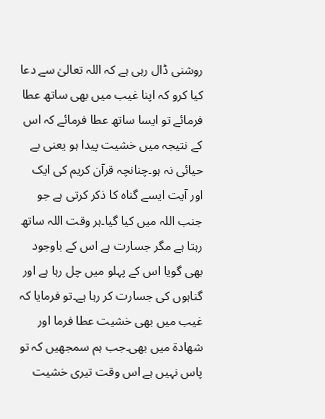روشنی ڈال رہی ہے کہ اللہ تعالیٰ سے دعا کیا کرو کہ اپنا غیب میں بھی ساتھ عطا فرمائے تو ایسا ساتھ عطا فرمائے کہ اس کے نتیجہ میں خشیت پیدا ہو یعنی بے حیائی نہ ہو۔چنانچہ قرآن کریم کی ایک اور آیت ایسے گناہ کا ذکر کرتی ہے جو جنب اللہ میں کیا گیا۔ہر وقت اللہ ساتھ رہتا ہے مگر جسارت ہے اس کے باوجود بھی گویا اس کے پہلو میں چل رہا ہے اور گناہوں کی جسارت کر رہا ہے۔تو فرمایا کہ غیب میں بھی خشیت عطا فرما اور شهادة میں بھی۔جب ہم سمجھیں کہ تو پاس نہیں ہے اس وقت تیری خشیت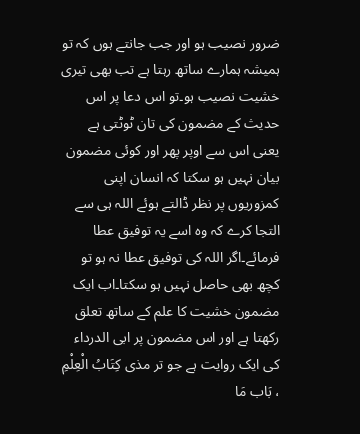ضرور نصیب ہو اور جب جانتے ہوں کہ تو ہمیشہ ہمارے ساتھ رہتا ہے تب بھی تیری خشیت نصیب ہو۔تو اس دعا پر اس حدیث کے مضمون کی تان ٹوٹتی ہے یعنی اس سے اوپر پھر اور کوئی مضمون بیان نہیں ہو سکتا کہ انسان اپنی کمزوریوں پر نظر ڈالتے ہوئے اللہ ہی سے التجا کرے کہ وہ اسے یہ توفیق عطا فرمائے۔اگر اللہ کی توفیق عطا نہ ہو تو کچھ بھی حاصل نہیں ہو سکتا۔اب ایک مضمون خشیت کا علم کے ساتھ تعلق رکھتا ہے اور اس مضمون پر ابی الدرداء کی ایک روایت ہے جو تر مذی كِتَابُ الْعِلْمِ ، بَاب مَا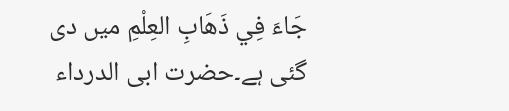جَاءَ فِي ذَهَابِ العِلْمِ میں دی گئی ہے۔حضرت ابی الدرداء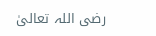رضی اللہ تعالیٰ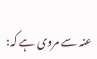عنہ سے مروی ہے کہ: